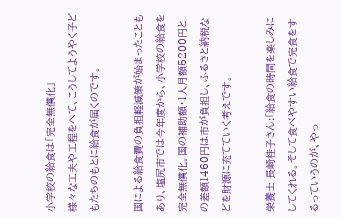小学校の給食は「完全無償化」
様々な工夫や工程をへて、こうしてようやく子どもたちのもとに給食が届くのです。

国による給食費の負担軽減策が始まったこともあり、塩尻市では今年度から、小学校の給食を完全無償化。国の補助額・1人月額5200円との差額1460円は市が負担し、ふるさと納税などを財源に充てていく考えです。

栄養士 長崎桂子さん:「給食の時間を楽しみにしてくれる。そして食べやすい給食で完食をするっていうのが、やっ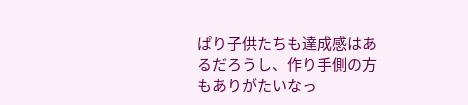ぱり子供たちも達成感はあるだろうし、作り手側の方もありがたいなっ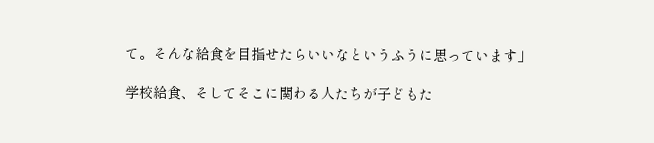て。そんな給食を目指せたらいいなというふうに思っています」

学校給食、そしてそこに関わる人たちが子どもた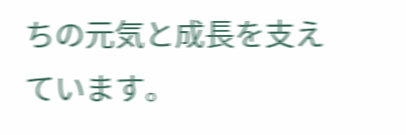ちの元気と成長を支えています。